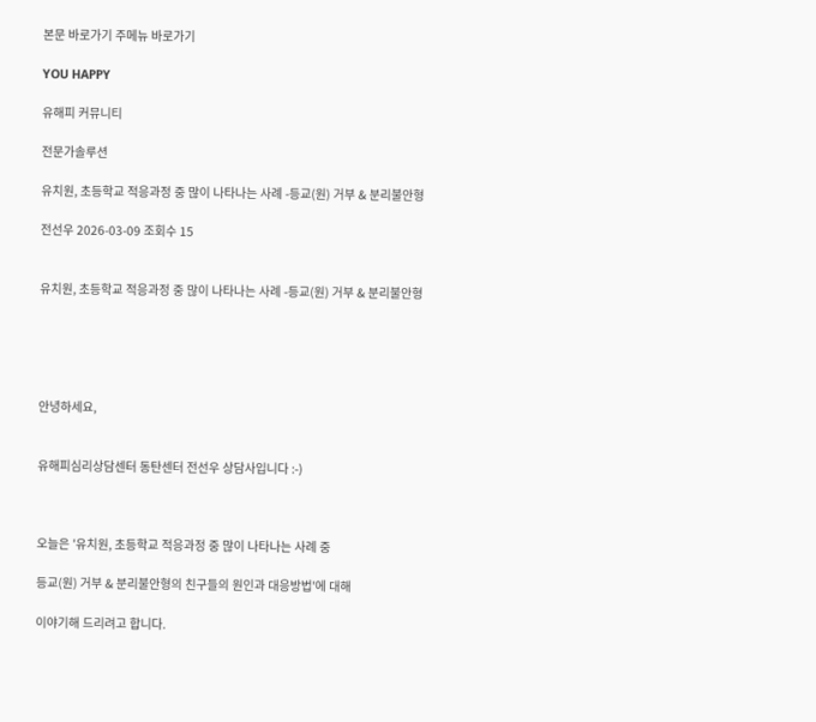본문 바로가기 주메뉴 바로가기

YOU HAPPY

유해피 커뮤니티

전문가솔루션

유치원, 초등학교 적응과정 중 많이 나타나는 사례 -등교(원) 거부 & 분리불안형

전선우 2026-03-09 조회수 15


유치원, 초등학교 적응과정 중 많이 나타나는 사례 -등교(원) 거부 & 분리불안형





안녕하세요,


유해피심리상담센터 동탄센터 전선우 상담사입니다 :-)



오늘은 '유치원, 초등학교 적응과정 중 많이 나타나는 사례 중

등교(원) 거부 & 분리불안형의 친구들의 원인과 대응방법'에 대해

이야기해 드리려고 합니다.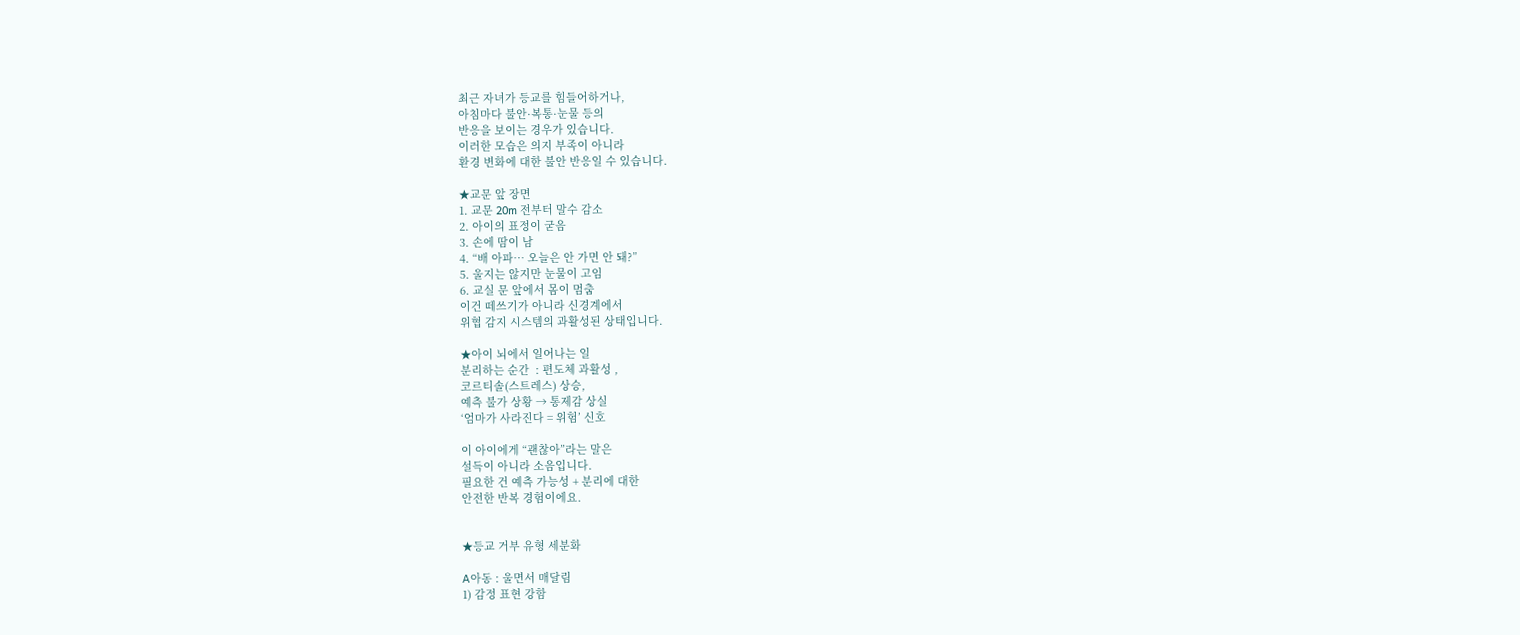최근 자녀가 등교를 힘들어하거나,
아침마다 불안·복통·눈물 등의
반응을 보이는 경우가 있습니다.
이러한 모습은 의지 부족이 아니라
환경 변화에 대한 불안 반응일 수 있습니다.

★교문 앞 장면
1. 교문 20m 전부터 말수 감소
2. 아이의 표정이 굳음
3. 손에 땀이 남
4. “배 아파… 오늘은 안 가면 안 돼?”
5. 울지는 않지만 눈물이 고임
6. 교실 문 앞에서 몸이 멈춤
이건 떼쓰기가 아니라 신경계에서
위협 감지 시스템의 과활성된 상태입니다.

★아이 뇌에서 일어나는 일
분리하는 순간  : 편도체 과활성 ,
코르티솔(스트레스) 상승,
예측 불가 상황 → 통제감 상실
‘엄마가 사라진다 = 위험’ 신호

이 아이에게 “괜찮아”라는 말은
설득이 아니라 소음입니다.
필요한 건 예측 가능성 + 분리에 대한
안전한 반복 경험이에요.


★등교 거부 유형 세분화

A아동 : 울면서 매달림
1) 감정 표현 강함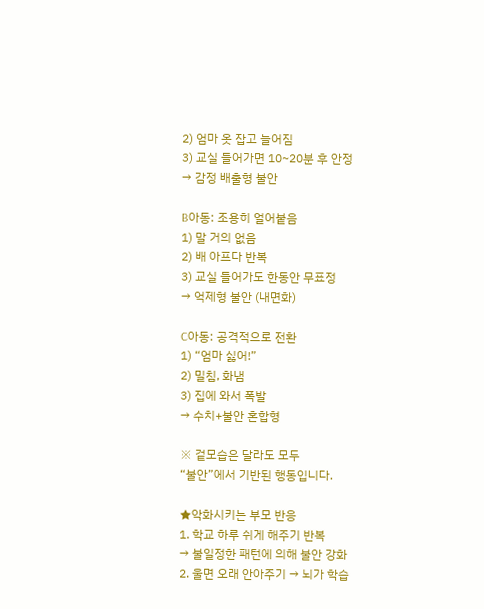2) 엄마 옷 잡고 늘어짐
3) 교실 들어가면 10~20분 후 안정
→ 감정 배출형 불안

B아동: 조용히 얼어붙음
1) 말 거의 없음
2) 배 아프다 반복
3) 교실 들어가도 한동안 무표정
→ 억제형 불안 (내면화)

C아동: 공격적으로 전환
1) “엄마 싫어!”
2) 밀침, 화냄
3) 집에 와서 폭발
→ 수치+불안 혼합형

※ 겉모습은 달라도 모두
“불안”에서 기반된 행동입니다.

★악화시키는 부모 반응
1. 학교 하루 쉬게 해주기 반복
→ 불일정한 패턴에 의해 불안 강화
2. 울면 오래 안아주기 → 뇌가 학습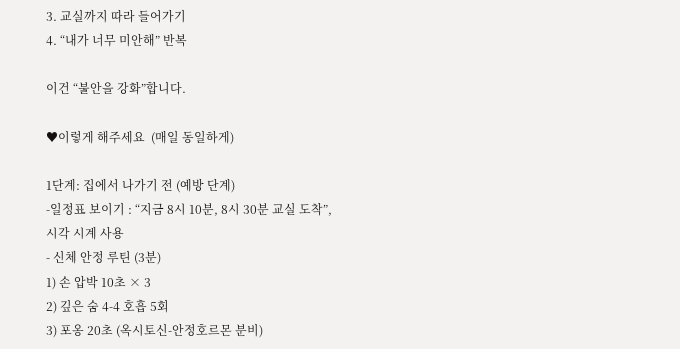3. 교실까지 따라 들어가기
4. “내가 너무 미안해” 반복

이건 “불안을 강화”합니다.

♥이렇게 해주세요  (매일 동일하게)

1단계: 집에서 나가기 전 (예방 단계)
-일정표 보이기 : “지금 8시 10분, 8시 30분 교실 도착”,
시각 시계 사용
- 신체 안정 루틴 (3분)
1) 손 압박 10초 × 3
2) 깊은 숨 4-4 호흡 5회
3) 포옹 20초 (옥시토신-안정호르몬 분비)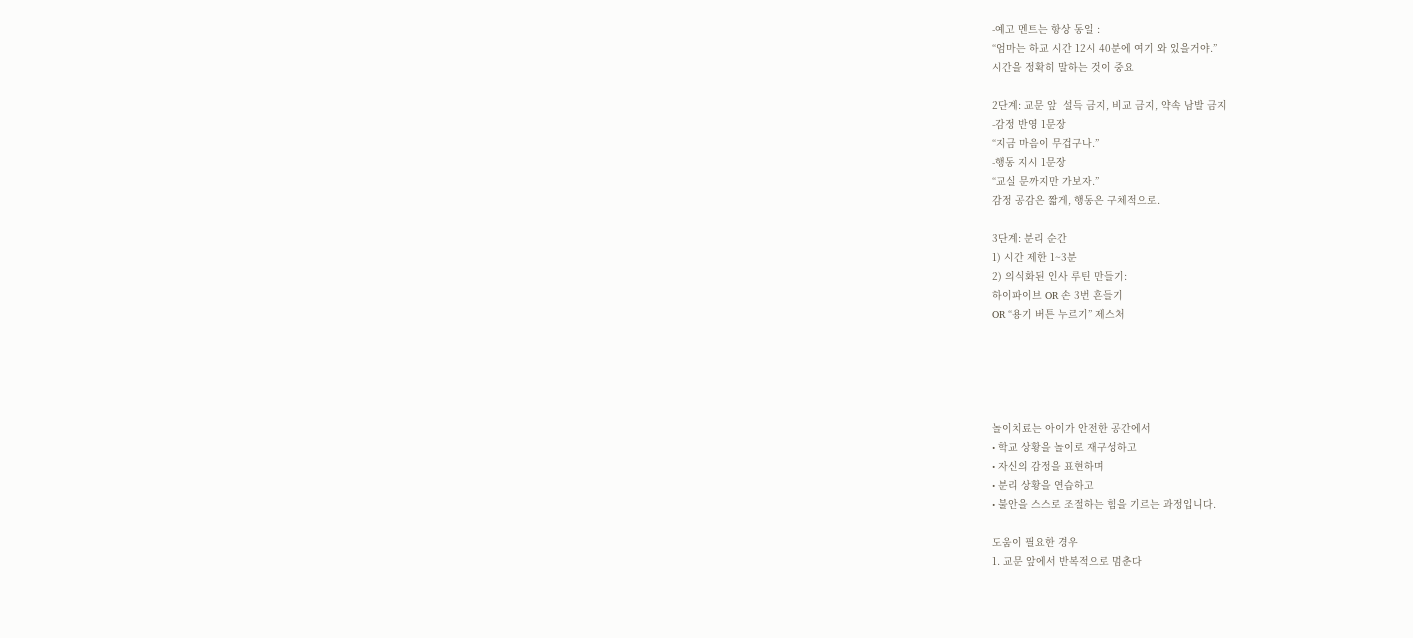-예고 멘트는 항상 동일 :
“엄마는 하교 시간 12시 40분에 여기 와 있을거야.”
시간을 정확히 말하는 것이 중요

2단계: 교문 앞  설득 금지, 비교 금지, 약속 남발 금지
-감정 반영 1문장
“지금 마음이 무겁구나.”
-행동 지시 1문장
“교실 문까지만 가보자.”
감정 공감은 짧게, 행동은 구체적으로.

3단계: 분리 순간
1) 시간 제한 1~3분
2) 의식화된 인사 루틴 만들기:
하이파이브 OR 손 3번 흔들기
OR “용기 버튼 누르기” 제스처





놀이치료는 아이가 안전한 공간에서
• 학교 상황을 놀이로 재구성하고
• 자신의 감정을 표현하며
• 분리 상황을 연습하고
• 불안을 스스로 조절하는 힘을 기르는 과정입니다.

도움이 필요한 경우
1. 교문 앞에서 반복적으로 멈춘다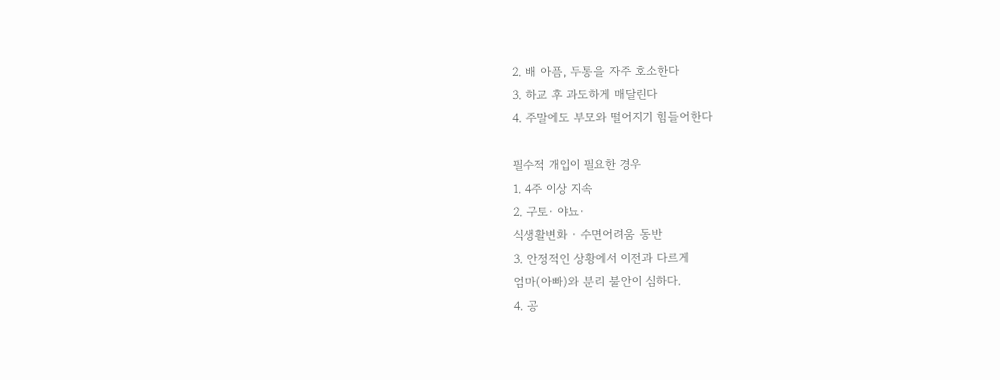2. 배 아픔, 두통을 자주 호소한다
3. 하교 후 과도하게 매달린다
4. 주말에도 부모와 떨어지기 힘들어한다

필수적 개입이 필요한 경우
1. 4주 이상 지속
2. 구토· 야뇨·
식생활변화 · 수면어려움 동반
3. 안정적인 상황에서 이전과 다르게
엄마(아빠)와 분리 불안이 심하다.
4. 공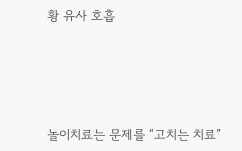황 유사 호흡




놀이치료는 문제를 “고치는 치료”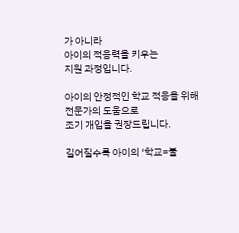가 아니라
아이의 적응력을 키우는
지원 과정입니다.

아이의 안정적인 학교 적응을 위해
전문가의 도움으로
조기 개입을 권장드립니다.

길어질수록 아이의 ‘학교=불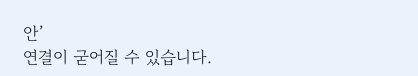안’
연결이 굳어질 수 있습니다.